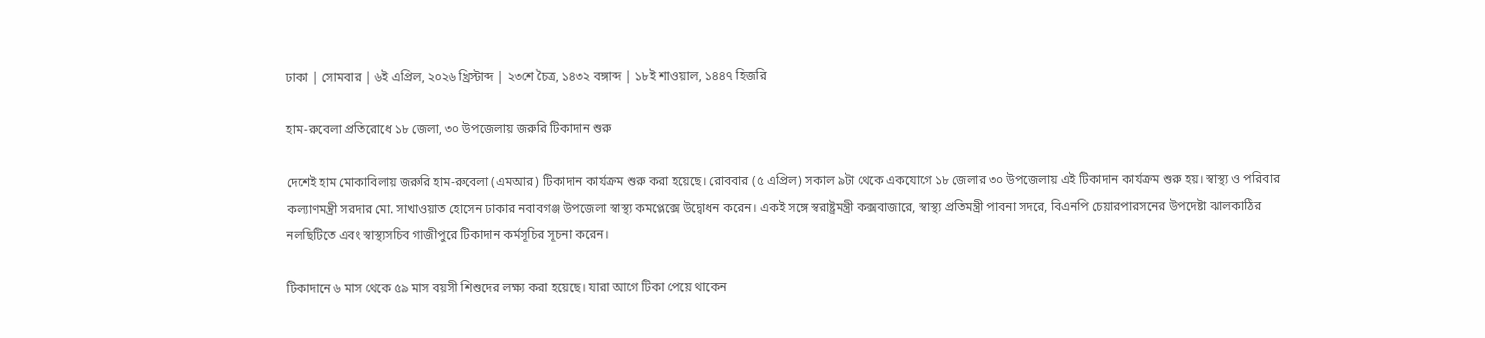ঢাকা | সোমবার | ৬ই এপ্রিল, ২০২৬ খ্রিস্টাব্দ | ২৩শে চৈত্র, ১৪৩২ বঙ্গাব্দ | ১৮ই শাওয়াল, ১৪৪৭ হিজরি

হাম-রুবেলা প্রতিরোধে ১৮ জেলা, ৩০ উপজেলায় জরুরি টিকাদান শুরু

দেশেই হাম মোকাবিলায় জরুরি হাম-রুবেলা (এমআর) টিকাদান কার্যক্রম শুরু করা হয়েছে। রোববার (৫ এপ্রিল) সকাল ৯টা থেকে একযোগে ১৮ জেলার ৩০ উপজেলায় এই টিকাদান কার্যক্রম শুরু হয়। স্বাস্থ্য ও পরিবার কল্যাণমন্ত্রী সরদার মো. সাখাওয়াত হোসেন ঢাকার নবাবগঞ্জ উপজেলা স্বাস্থ্য কমপ্লেক্সে উদ্বোধন করেন। একই সঙ্গে স্বরাষ্ট্রমন্ত্রী কক্সবাজারে, স্বাস্থ্য প্রতিমন্ত্রী পাবনা সদরে, বিএনপি চেয়ারপারসনের উপদেষ্টা ঝালকাঠির নলছিটিতে এবং স্বাস্থ্যসচিব গাজীপুরে টিকাদান কর্মসূচির সূচনা করেন।

টিকাদানে ৬ মাস থেকে ৫৯ মাস বয়সী শিশুদের লক্ষ্য করা হয়েছে। যারা আগে টিকা পেয়ে থাকেন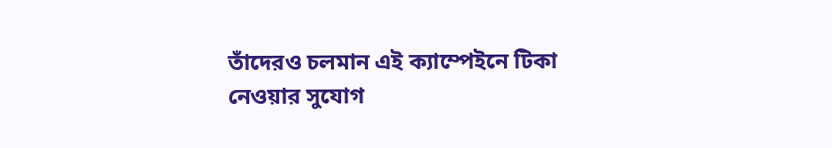তাঁদেরও চলমান এই ক্যাম্পেইনে টিকা নেওয়ার সুযোগ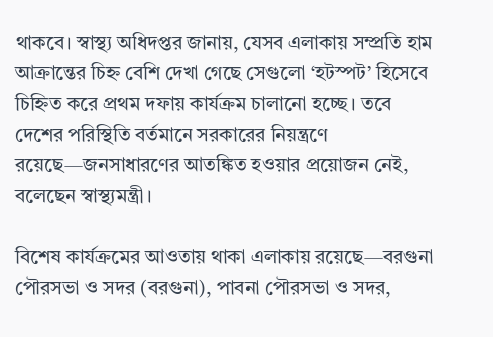থাকবে। স্বাস্থ্য অধিদপ্তর জানায়, যেসব এলাকায় সম্প্রতি হাম আক্রান্তের চিহ্ন বেশি দেখা গেছে সেগুলো ‘হটস্পট’ হিসেবে চিহ্নিত করে প্রথম দফায় কার্যক্রম চালানো হচ্ছে। তবে দেশের পরিস্থিতি বর্তমানে সরকারের নিয়ন্ত্রণে রয়েছে—জনসাধারণের আতঙ্কিত হওয়ার প্রয়োজন নেই, বলেছেন স্বাস্থ্যমন্ত্রী।

বিশেষ কার্যক্রমের আওতায় থাকা এলাকায় রয়েছে—বরগুনা পৌরসভা ও সদর (বরগুনা), পাবনা পৌরসভা ও সদর,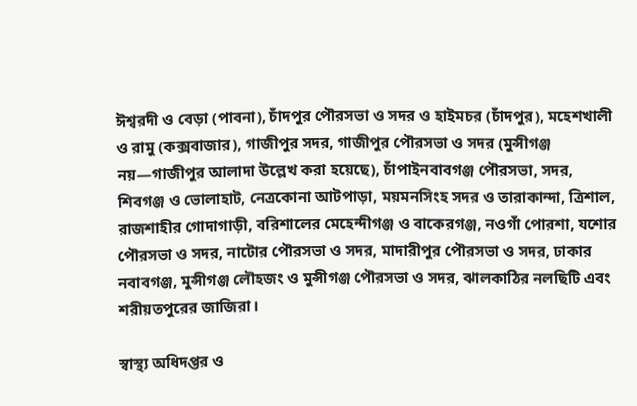ঈশ্বরদী ও বেড়া (পাবনা), চাঁদপুর পৌরসভা ও সদর ও হাইমচর (চাঁদপুর), মহেশখালী ও রামু (কক্সবাজার), গাজীপুর সদর, গাজীপুর পৌরসভা ও সদর (মুন্সীগঞ্জ নয়—গাজীপুর আলাদা উল্লেখ করা হয়েছে), চাঁপাইনবাবগঞ্জ পৌরসভা, সদর, শিবগঞ্জ ও ভোলাহাট, নেত্রকোনা আটপাড়া, ময়মনসিংহ সদর ও তারাকান্দা, ত্রিশাল, রাজশাহীর গোদাগাড়ী, বরিশালের মেহেন্দীগঞ্জ ও বাকেরগঞ্জ, নওগাঁ পোরশা, যশোর পৌরসভা ও সদর, নাটোর পৌরসভা ও সদর, মাদারীপুর পৌরসভা ও সদর, ঢাকার নবাবগঞ্জ, মুন্সীগঞ্জ লৌহজং ও মুন্সীগঞ্জ পৌরসভা ও সদর, ঝালকাঠির নলছিটি এবং শরীয়তপুরের জাজিরা।

স্বাস্থ্য অধিদপ্তর ও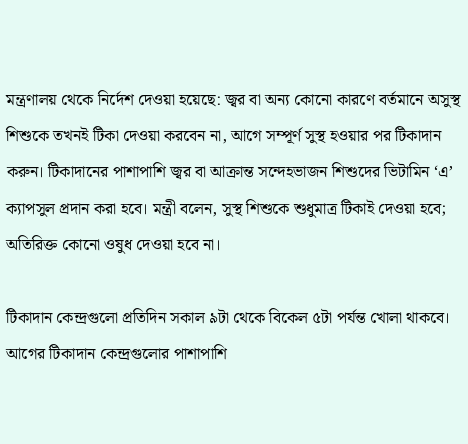মন্ত্রণালয় থেকে নির্দেশ দেওয়া হয়েছে: জ্বর বা অন্য কোনো কারণে বর্তমানে অসুস্থ শিশুকে তখনই টিকা দেওয়া করবেন না, আগে সম্পূর্ণ সুস্থ হওয়ার পর টিকাদান করুন। টিকাদানের পাশাপাশি জ্বর বা আক্রান্ত সন্দেহভাজন শিশুদের ভিটামিন ‘এ’ ক্যাপসুল প্রদান করা হবে। মন্ত্রী বলেন, সুস্থ শিশুকে শুধুমাত্র টিকাই দেওয়া হবে; অতিরিক্ত কোনো ওষুধ দেওয়া হবে না।

টিকাদান কেন্দ্রগুলো প্রতিদিন সকাল ৯টা থেকে বিকেল ৫টা পর্যন্ত খোলা থাকবে। আগের টিকাদান কেন্দ্রগুলোর পাশাপাশি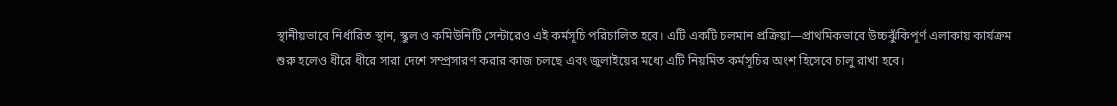স্থানীয়ভাবে নির্ধারিত স্থান, স্কুল ও কমিউনিটি সেন্টারেও এই কর্মসূচি পরিচালিত হবে। এটি একটি চলমান প্রক্রিয়া—প্রাথমিকভাবে উচ্চঝুঁকিপূর্ণ এলাকায় কার্যক্রম শুরু হলেও ধীরে ধীরে সারা দেশে সম্প্রসারণ করার কাজ চলছে এবং জুলাইয়ের মধ্যে এটি নিয়মিত কর্মসূচির অংশ হিসেবে চালু রাখা হবে।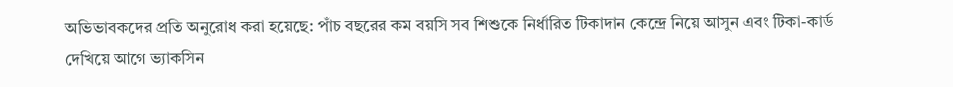অভিভাবকদের প্রতি অনুরোধ করা হয়েছে: পাঁচ বছরের কম বয়সি সব শিশুকে নির্ধারিত টিকাদান কেন্দ্রে নিয়ে আসুন এবং টিকা-কার্ড দেখিয়ে আগে ভ্যাকসিন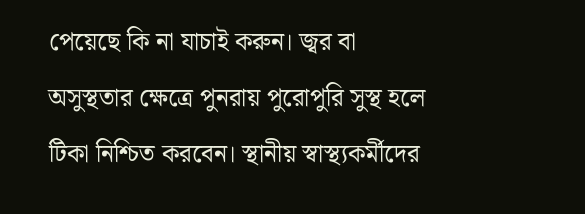পেয়েছে কি না যাচাই করুন। জ্বর বা অসুস্থতার ক্ষেত্রে পুনরায় পুরোপুরি সুস্থ হলে টিকা নিশ্চিত করবেন। স্থানীয় স্বাস্থ্যকর্মীদের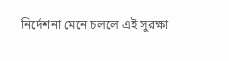নির্দেশনা মেনে চললে এই সুরক্ষা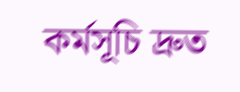কর্মসূচি দ্রুত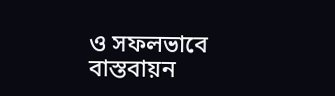ও সফলভাবে বাস্তবায়ন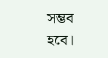সম্ভব হবে।